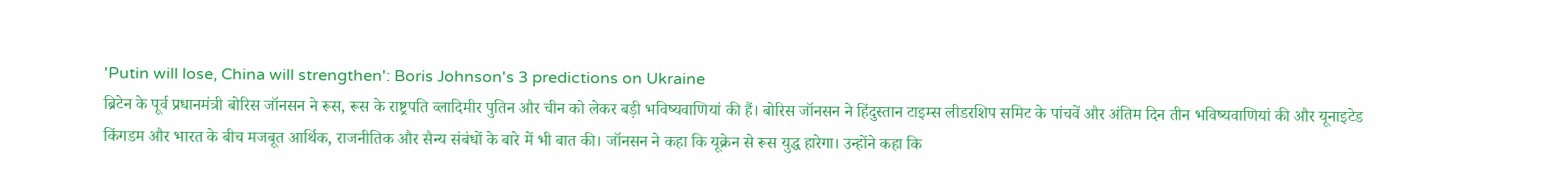'Putin will lose, China will strengthen': Boris Johnson's 3 predictions on Ukraine
ब्रिटेन के पूर्व प्रधानमंत्री बोरिस जॉनसन ने रूस, रूस के राष्ट्रपति व्लादिमीर पुतिन और चीन को लेकर बड़ी भविष्यवाणियां की हैं। बोरिस जॉनसन ने हिंदुस्तान टाइम्स लीडरशिप समिट के पांचवें और अंतिम दिन तीन भविष्यवाणियां की और यूनाइटेड किंगडम और भारत के बीच मजबूत आर्थिक, राजनीतिक और सैन्य संबंधों के बारे में भी बात की। जॉनसन ने कहा कि यूक्रेन से रूस युद्ध हारेगा। उन्होंने कहा कि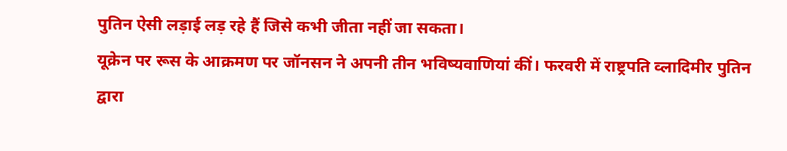पुतिन ऐसी लड़ाई लड़ रहे हैं जिसे कभी जीता नहीं जा सकता।
यूक्रेन पर रूस के आक्रमण पर जॉनसन ने अपनी तीन भविष्यवाणियां कीं। फरवरी में राष्ट्रपति व्लादिमीर पुतिन द्वारा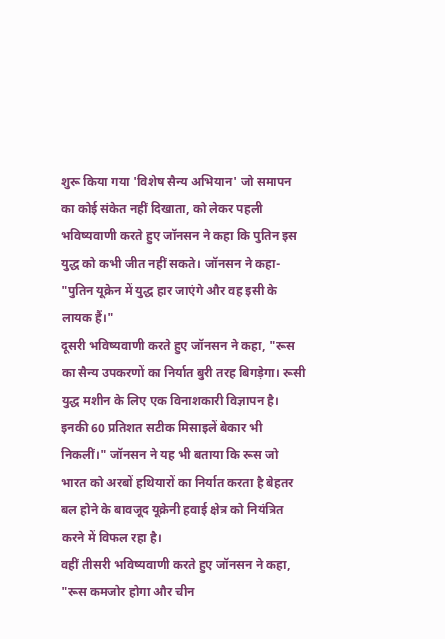शुरू किया गया 'विशेष सैन्य अभियान' जो समापन का कोई संकेत नहीं दिखाता, को लेकर पहली भविष्यवाणी करते हुए जॉनसन ने कहा कि पुतिन इस युद्ध को कभी जीत नहीं सकते। जॉनसन ने कहा- "पुतिन यूक्रेन में युद्ध हार जाएंगे और वह इसी के लायक हैं।"
दूसरी भविष्यवाणी करते हुए जॉनसन ने कहा, "रूस का सैन्य उपकरणों का निर्यात बुरी तरह बिगड़ेगा। रूसी युद्ध मशीन के लिए एक विनाशकारी विज्ञापन है। इनकी 60 प्रतिशत सटीक मिसाइलें बेकार भी निकलीं।" जॉनसन ने यह भी बताया कि रूस जो भारत को अरबों हथियारों का निर्यात करता है बेहतर बल होने के बावजूद यूक्रेनी हवाई क्षेत्र को नियंत्रित करने में विफल रहा है।
वहीं तीसरी भविष्यवाणी करते हुए जॉनसन ने कहा, "रूस कमजोर होगा और चीन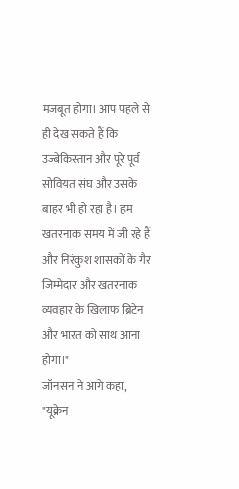मजबूत होगा। आप पहले से ही देख सकते हैं कि उज्बेकिस्तान और पूरे पूर्व सोवियत संघ और उसके बाहर भी हो रहा है। हम खतरनाक समय में जी रहे हैं और निरंकुश शासकों के गैर जिम्मेदार और खतरनाक व्यवहार के खिलाफ ब्रिटेन और भारत को साथ आना होगा।"
जॉनसन ने आगे कहा, "यूक्रेन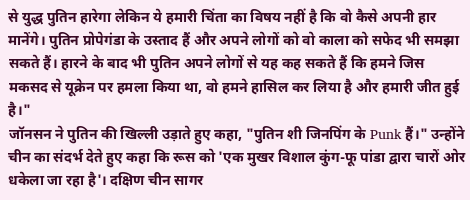से युद्ध पुतिन हारेगा लेकिन ये हमारी चिंता का विषय नहीं है कि वो कैसे अपनी हार मानेंगे। पुतिन प्रोपेगंडा के उस्ताद हैं और अपने लोगों को वो काला को सफेद भी समझा सकते हैं। हारने के बाद भी पुतिन अपने लोगों से यह कह सकते हैं कि हमने जिस मकसद से यूक्रेन पर हमला किया था, वो हमने हासिल कर लिया है और हमारी जीत हुई है।"
जॉनसन ने पुतिन की खिल्ली उड़ाते हुए कहा, "पुतिन शी जिनपिंग के Punk हैं।" उन्होंने चीन का संदर्भ देते हुए कहा कि रूस को 'एक मुखर विशाल कुंग-फू पांडा द्वारा चारों ओर धकेला जा रहा है'। दक्षिण चीन सागर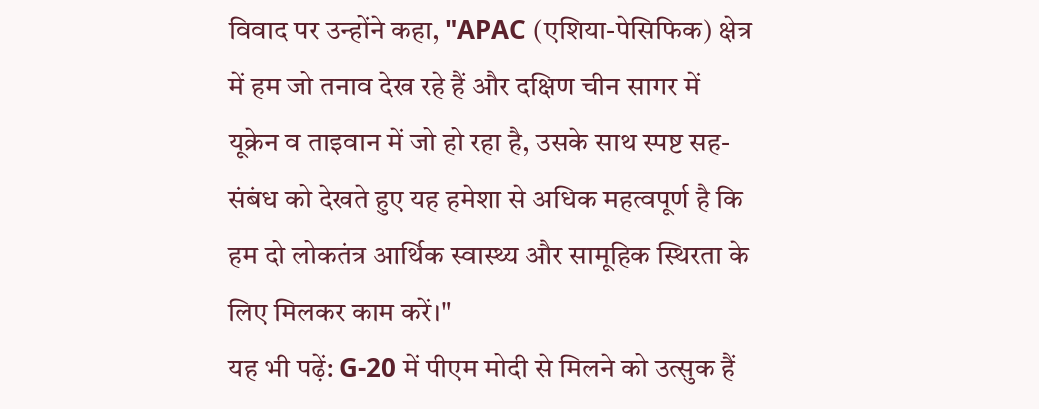विवाद पर उन्होंने कहा, "APAC (एशिया-पेसिफिक) क्षेत्र में हम जो तनाव देख रहे हैं और दक्षिण चीन सागर में यूक्रेन व ताइवान में जो हो रहा है, उसके साथ स्पष्ट सह-संबंध को देखते हुए यह हमेशा से अधिक महत्वपूर्ण है कि हम दो लोकतंत्र आर्थिक स्वास्थ्य और सामूहिक स्थिरता के लिए मिलकर काम करें।"
यह भी पढ़ें: G-20 में पीएम मोदी से मिलने को उत्सुक हैं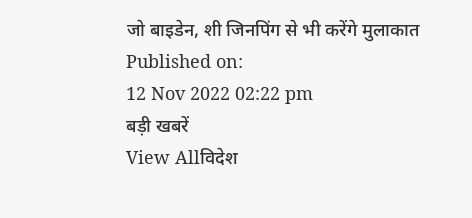जो बाइडेन, शी जिनपिंग से भी करेंगे मुलाकात
Published on:
12 Nov 2022 02:22 pm
बड़ी खबरें
View Allविदेश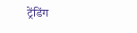ट्रेंडिंग